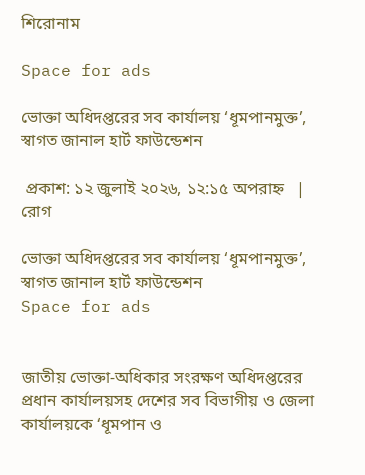শিরোনাম

Space for ads

ভোক্তা অধিদপ্তরের সব কার্যালয় ‘ধূমপানমুক্ত’, স্বাগত জানাল হার্ট ফাউন্ডেশন

 প্রকাশ: ১২ জুলাই ২০২৬, ১২:১৫ অপরাহ্ন   |   রোগ

ভোক্তা অধিদপ্তরের সব কার্যালয় ‘ধূমপানমুক্ত’, স্বাগত জানাল হার্ট ফাউন্ডেশন
Space for ads


জাতীয় ভোক্তা-অধিকার সংরক্ষণ অধিদপ্তরের প্রধান কার্যালয়সহ দেশের সব বিভাগীয় ও জেলা কার্যালয়কে ‘ধূমপান ও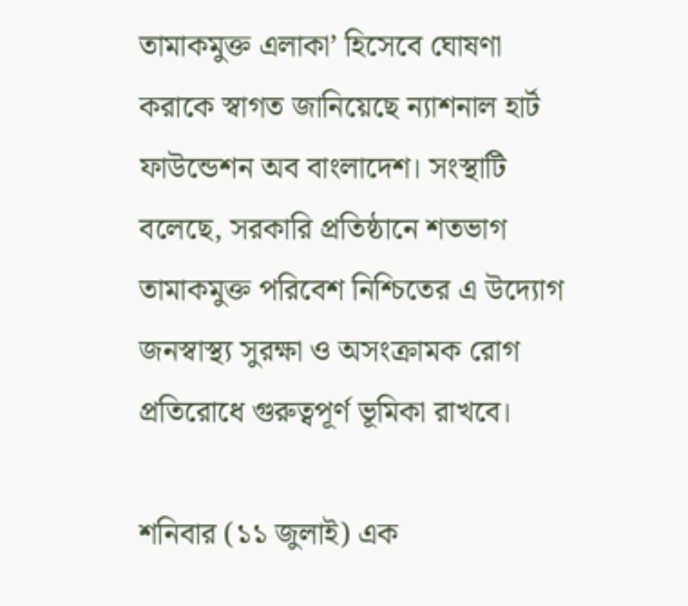তামাকমুক্ত এলাকা’ হিসেবে ঘোষণা করাকে স্বাগত জানিয়েছে ন্যাশনাল হার্ট ফাউন্ডেশন অব বাংলাদেশ। সংস্থাটি বলেছে, সরকারি প্রতিষ্ঠানে শতভাগ তামাকমুক্ত পরিবেশ নিশ্চিতের এ উদ্যোগ জনস্বাস্থ্য সুরক্ষা ও অসংক্রামক রোগ প্রতিরোধে গুরুত্বপূর্ণ ভূমিকা রাখবে।

শনিবার (১১ জুলাই) এক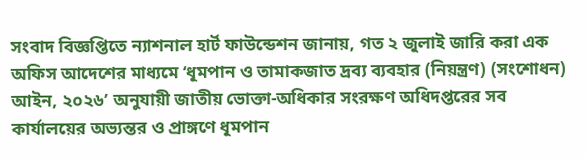সংবাদ বিজ্ঞপ্তিতে ন্যাশনাল হার্ট ফাউন্ডেশন জানায়, গত ২ জুলাই জারি করা এক অফিস আদেশের মাধ্যমে ‘ধূমপান ও তামাকজাত দ্রব্য ব্যবহার (নিয়ন্ত্রণ) (সংশোধন) আইন, ২০২৬’ অনুযায়ী জাতীয় ভোক্তা-অধিকার সংরক্ষণ অধিদপ্তরের সব কার্যালয়ের অভ্যন্তর ও প্রাঙ্গণে ধূমপান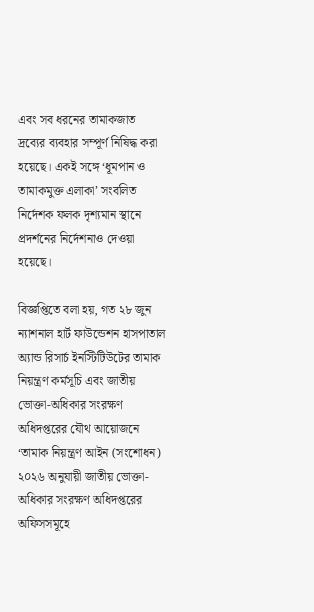এবং সব ধরনের তামাকজাত দ্রব্যের ব্যবহার সম্পূর্ণ নিষিদ্ধ করা হয়েছে। একই সঙ্গে ‘ধূমপান ও তামাকমুক্ত এলাকা’ সংবলিত নির্দেশক ফলক দৃশ্যমান স্থানে প্রদর্শনের নির্দেশনাও দেওয়া হয়েছে।

বিজ্ঞপ্তিতে বলা হয়, গত ২৮ জুন ন্যাশনাল হার্ট ফাউন্ডেশন হাসপাতাল অ্যান্ড রিসার্চ ইনস্টিটিউটের তামাক নিয়ন্ত্রণ কর্মসূচি এবং জাতীয় ভোক্তা-অধিকার সংরক্ষণ অধিদপ্তরের যৌথ আয়োজনে ‘তামাক নিয়ন্ত্রণ আইন (সংশোধন) ২০২৬ অনুযায়ী জাতীয় ভোক্তা-অধিকার সংরক্ষণ অধিদপ্তরের অফিসসমূহে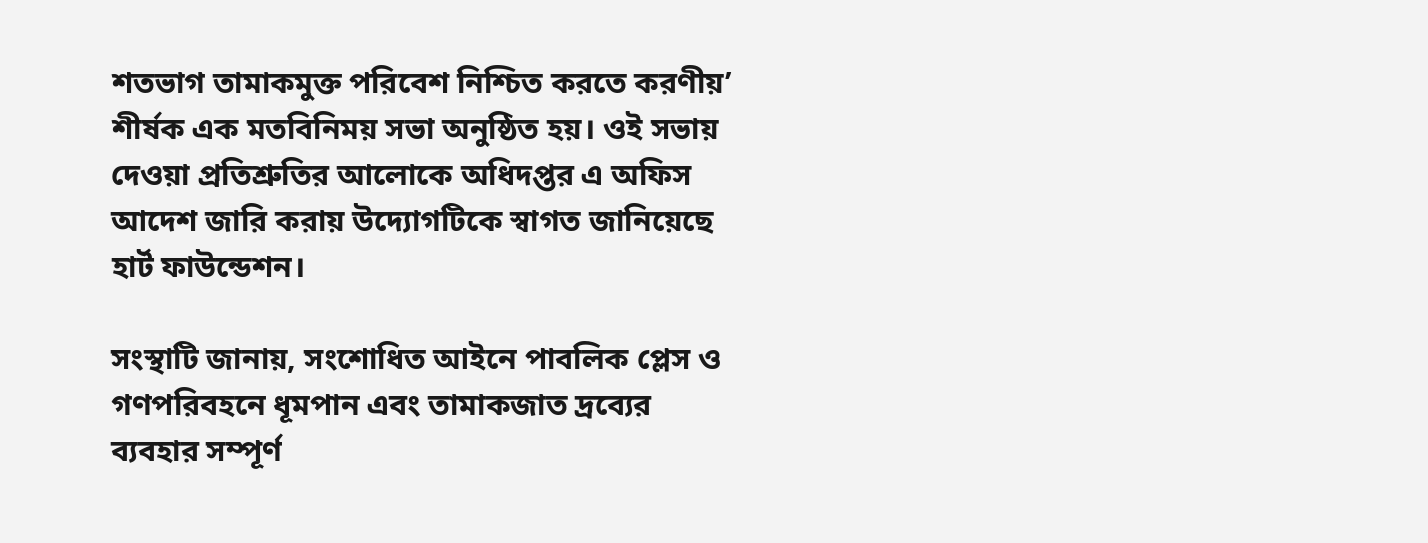শতভাগ তামাকমুক্ত পরিবেশ নিশ্চিত করতে করণীয়’ শীর্ষক এক মতবিনিময় সভা অনুষ্ঠিত হয়। ওই সভায় দেওয়া প্রতিশ্রুতির আলোকে অধিদপ্তর এ অফিস আদেশ জারি করায় উদ্যোগটিকে স্বাগত জানিয়েছে হার্ট ফাউন্ডেশন।

সংস্থাটি জানায়, সংশোধিত আইনে পাবলিক প্লেস ও গণপরিবহনে ধূমপান এবং তামাকজাত দ্রব্যের ব্যবহার সম্পূর্ণ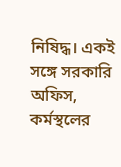নিষিদ্ধ। একই সঙ্গে সরকারি অফিস, কর্মস্থলের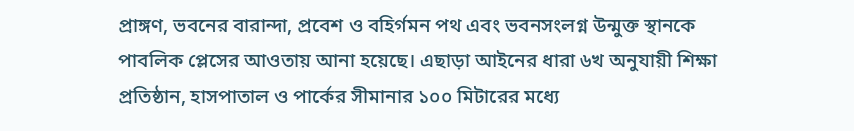প্রাঙ্গণ, ভবনের বারান্দা, প্রবেশ ও বহির্গমন পথ এবং ভবনসংলগ্ন উন্মুক্ত স্থানকে পাবলিক প্লেসের আওতায় আনা হয়েছে। এছাড়া আইনের ধারা ৬খ অনুযায়ী শিক্ষা প্রতিষ্ঠান, হাসপাতাল ও পার্কের সীমানার ১০০ মিটারের মধ্যে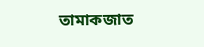তামাকজাত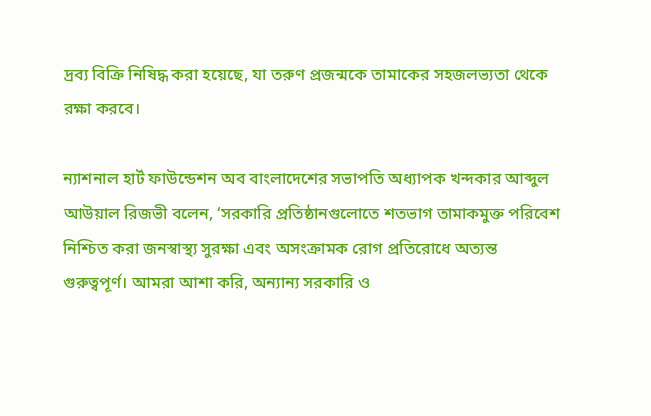দ্রব্য বিক্রি নিষিদ্ধ করা হয়েছে, যা তরুণ প্রজন্মকে তামাকের সহজলভ্যতা থেকে রক্ষা করবে।

ন্যাশনাল হার্ট ফাউন্ডেশন অব বাংলাদেশের সভাপতি অধ্যাপক খন্দকার আব্দুল আউয়াল রিজভী বলেন, ‘সরকারি প্রতিষ্ঠানগুলোতে শতভাগ তামাকমুক্ত পরিবেশ নিশ্চিত করা জনস্বাস্থ্য সুরক্ষা এবং অসংক্রামক রোগ প্রতিরোধে অত্যন্ত গুরুত্বপূর্ণ। আমরা আশা করি, অন্যান্য সরকারি ও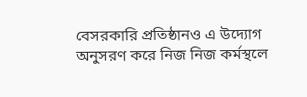বেসরকারি প্রতিষ্ঠানও এ উদ্যোগ অনুসরণ করে নিজ নিজ কর্মস্থলে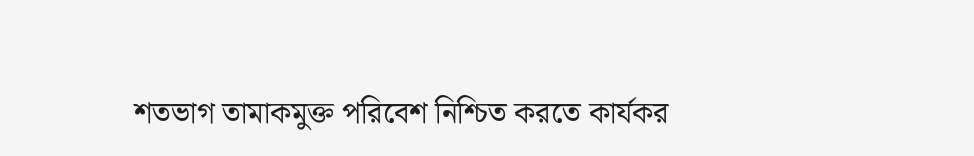শতভাগ তামাকমুক্ত পরিবেশ নিশ্চিত করতে কার্যকর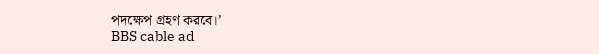পদক্ষেপ গ্রহণ করবে।’
BBS cable ad